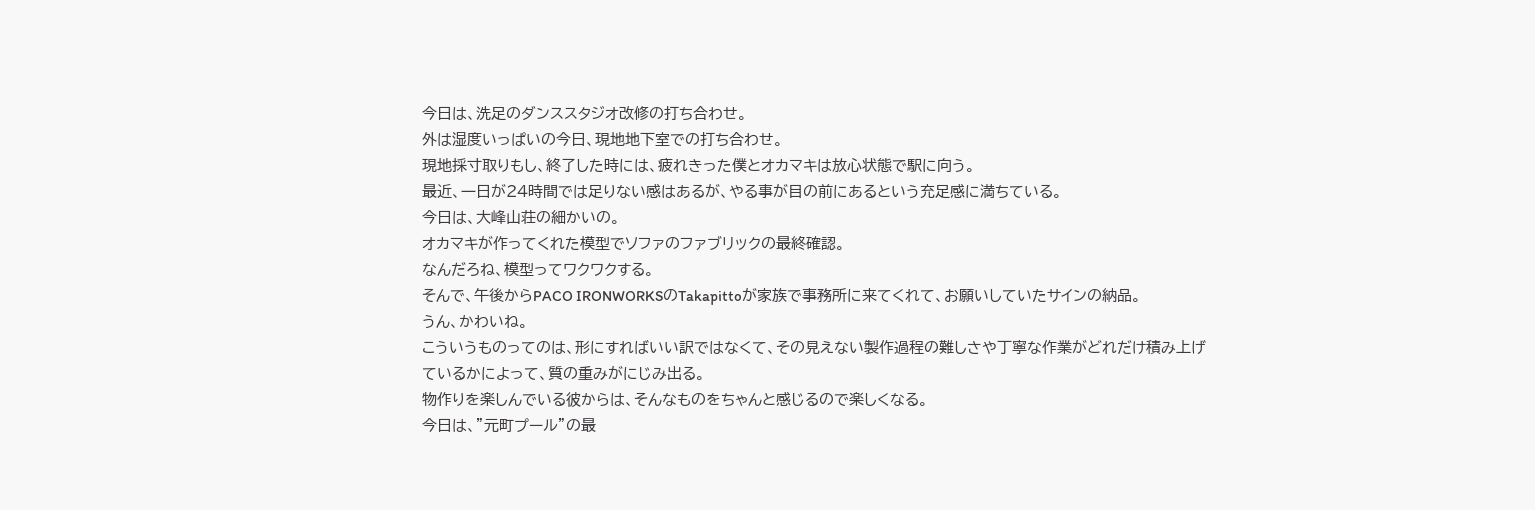今日は、洗足のダンススタジオ改修の打ち合わせ。
外は湿度いっぱいの今日、現地地下室での打ち合わせ。
現地採寸取りもし、終了した時には、疲れきった僕とオカマキは放心状態で駅に向う。
最近、一日が24時間では足りない感はあるが、やる事が目の前にあるという充足感に満ちている。
今日は、大峰山荘の細かいの。
オカマキが作ってくれた模型でソファのファブリックの最終確認。
なんだろね、模型ってワクワクする。
そんで、午後からPACO IRONWORKSのTakapittoが家族で事務所に来てくれて、お願いしていたサインの納品。
うん、かわいね。
こういうものってのは、形にすればいい訳ではなくて、その見えない製作過程の難しさや丁寧な作業がどれだけ積み上げているかによって、質の重みがにじみ出る。
物作りを楽しんでいる彼からは、そんなものをちゃんと感じるので楽しくなる。
今日は、”元町プール”の最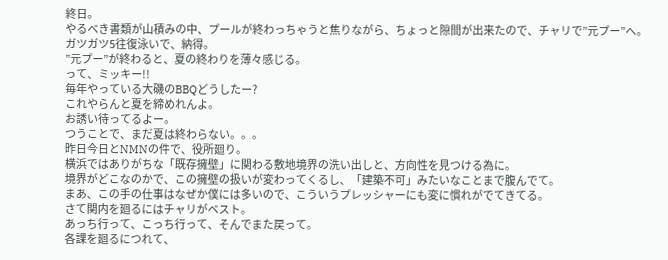終日。
やるべき書類が山積みの中、プールが終わっちゃうと焦りながら、ちょっと隙間が出来たので、チャリで”元プー”へ。
ガツガツ5往復泳いで、納得。
”元プー”が終わると、夏の終わりを薄々感じる。
って、ミッキー!!
毎年やっている大磯のBBQどうしたー?
これやらんと夏を締めれんよ。
お誘い待ってるよー。
つうことで、まだ夏は終わらない。。。
昨日今日とNMNの件で、役所廻り。
横浜ではありがちな「既存擁壁」に関わる敷地境界の洗い出しと、方向性を見つける為に。
境界がどこなのかで、この擁壁の扱いが変わってくるし、「建築不可」みたいなことまで腹んでて。
まあ、この手の仕事はなぜか僕には多いので、こういうプレッシャーにも変に慣れがでてきてる。
さて関内を廻るにはチャリがベスト。
あっち行って、こっち行って、そんでまた戻って。
各課を廻るにつれて、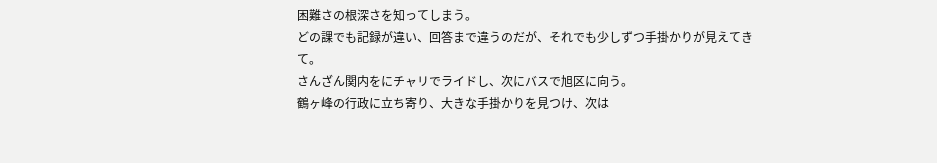困難さの根深さを知ってしまう。
どの課でも記録が違い、回答まで違うのだが、それでも少しずつ手掛かりが見えてきて。
さんざん関内をにチャリでライドし、次にバスで旭区に向う。
鶴ヶ峰の行政に立ち寄り、大きな手掛かりを見つけ、次は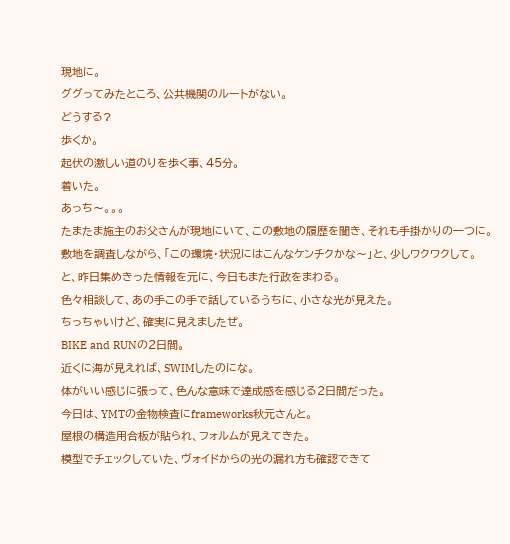現地に。
ググってみたところ、公共機関のルートがない。
どうする?
歩くか。
起伏の激しい道のりを歩く事、45分。
着いた。
あっち〜。。。
たまたま施主のお父さんが現地にいて、この敷地の履歴を聞き、それも手掛かりの一つに。
敷地を調査しながら、「この環境・状況にはこんなケンチクかな〜」と、少しワクワクして。
と、昨日集めきった情報を元に、今日もまた行政をまわる。
色々相談して、あの手この手で話しているうちに、小さな光が見えた。
ちっちゃいけど、確実に見えましたぜ。
BIKE and RUNの2日間。
近くに海が見えれば、SWIMしたのにな。
体がいい感じに張って、色んな意味で達成感を感じる2日間だった。
今日は、YMTの金物検査にframeworks秋元さんと。
屋根の構造用合板が貼られ、フォルムが見えてきた。
模型でチェックしていた、ヴォイドからの光の漏れ方も確認できて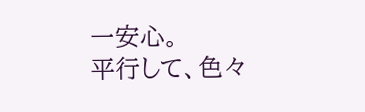一安心。
平行して、色々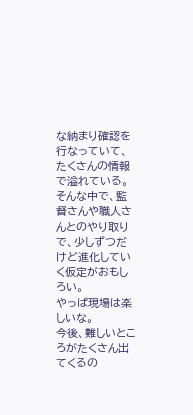な納まり確認を行なっていて、たくさんの情報で溢れている。
そんな中で、監督さんや職人さんとのやり取りで、少しずつだけど進化していく仮定がおもしろい。
やっぱ現場は楽しいな。
今後、難しいところがたくさん出てくるの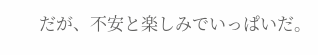だが、不安と楽しみでいっぱいだ。